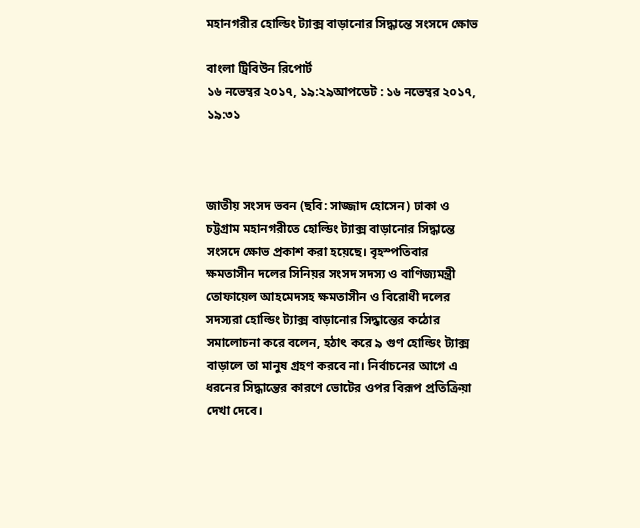মহানগরীর হোল্ডিং ট্যাক্স বাড়ানোর সিদ্ধান্তে সংসদে ক্ষোভ

বাংলা ট্রিবিউন রিপোর্ট
১৬ নভেম্বর ২০১৭, ১৯:২৯আপডেট : ১৬ নভেম্বর ২০১৭, ১৯:৩১



জাতীয় সংসদ ভবন (ছবি: সাজ্জাদ হোসেন) ঢাকা ও চট্টগ্রাম মহানগরীতে হোল্ডিং ট্যাক্স বাড়ানোর সিদ্ধান্তে সংসদে ক্ষোভ প্রকাশ করা হয়েছে। বৃহস্পতিবার ক্ষমতাসীন দলের সিনিয়র সংসদ সদস্য ও বাণিজ্যমন্ত্রী তোফায়েল আহমেদসহ ক্ষমতাসীন ও বিরোধী দলের সদস্যরা হোল্ডিং ট্যাক্স বাড়ানোর সিদ্ধান্তের কঠোর সমালোচনা করে বলেন, হঠাৎ করে ৯ গুণ হোল্ডিং ট্যাক্স বাড়ালে তা মানুষ গ্রহণ করবে না। নির্বাচনের আগে এ ধরনের সিদ্ধান্তের কারণে ভোটের ওপর বিরূপ প্রতিক্রিয়া দেখা দেবে।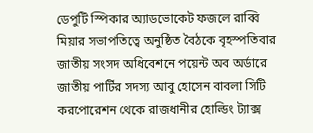ডেপুটি স্পিকার অ্যাডভোকেট ফজলে রাব্বি মিয়ার সভাপতিত্বে অনুষ্ঠিত বৈঠকে বৃহস্পতিবার জাতীয় সংসদ অধিবেশনে পয়েন্ট অব অর্ডারে  জাতীয় পার্টির সদস্য আবু হোসেন বাবলা সিটি করপোরেশন থেকে রাজধানীর হোল্ডিং ট্যাক্স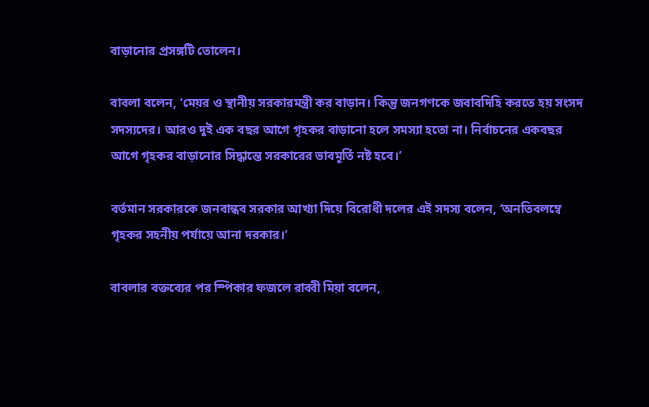বাড়ানোর প্রসঙ্গটি তোলেন।

বাবলা বলেন, ‘মেয়র ও স্থানীয় সরকারমন্ত্রী কর বাড়ান। কিন্তু জনগণকে জবাবদিহি করতে হয় সংসদ সদস্যদের। আরও দুই এক বছর আগে গৃহকর বাড়ানো হলে সমস্যা হতো না। নির্বাচনের একবছর আগে গৃহকর বাড়ানোর সিদ্ধান্তে সরকারের ভাবমূর্তি নষ্ট হবে।’

বর্তমান সরকারকে জনবান্ধব সরকার আখ্যা দিয়ে বিরোধী দলের এই সদস্য বলেন, ‘অনতিবলম্বে গৃহকর সহনীয় পর্যায়ে আনা দরকার।’

বাবলার বক্তব্যের পর স্পিকার ফজলে রাব্বী মিয়া বলেন,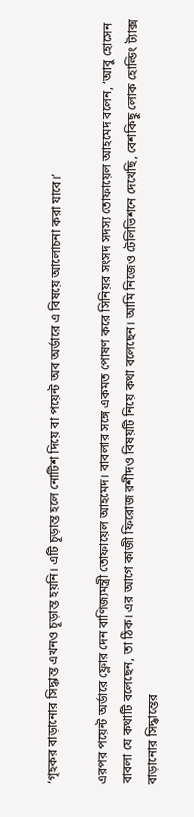‘গৃহকর বাড়ানোর সিদ্ধান্ত এখনও চূড়ান্ত হয়নি। এটি চূড়ান্ত হলে নোটিশ দিয়ে বা পয়েন্ট অব অর্ডারে এ বিষয়ে আলোচনা করা যাবে।’

এরপর পয়েন্ট অর্ডারে ফ্লোর দেন বাণিজ্যমন্ত্রী তোফায়েল আহমেদ। বাবলার সঙ্গে একমত পোষণ করে সিনিয়র সংসদ সদস্য তোফায়েল আহমেদ বলেন, ‘আবু হোসেন বাবলা যে কথাটি বলেছেন, তা ঠিক। এর আগে কাজী ফিরোজ রশীদও বিষয়টি নিয়ে কথা বলেছেন। আমি নিজেও টেলিভিশনে দেখেছি, বেশকিছু লোক হোল্ডিং ট্যাক্স বাড়ানোর সিদ্ধান্তের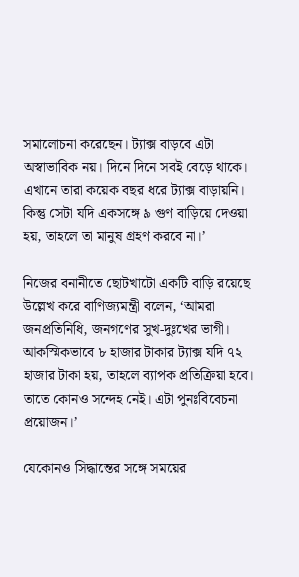সমালোচনা করেছেন। ট্যাক্স বাড়বে এটা অস্বাভাবিক নয়। দিনে দিনে সবই বেড়ে থাকে। এখানে তারা কয়েক বছর ধরে ট্যাক্স বাড়ায়নি। কিন্তু সেটা যদি একসঙ্গে ৯ গুণ বাড়িয়ে দেওয়া হয়, তাহলে তা মানুষ গ্রহণ করবে না।’

নিজের বনানীতে ছোটখাটো একটি বাড়ি রয়েছে উল্লেখ করে বাণিজ্যমন্ত্রী বলেন, ‘আমরা জনপ্রতিনিধি, জনগণের সুখ-দুঃখের ভাগী। আকস্মিকভাবে ৮ হাজার টাকার ট্যাক্স যদি ৭২ হাজার টাকা হয়, তাহলে ব্যাপক প্রতিক্রিয়া হবে। তাতে কোনও সন্দেহ নেই। এটা পুনঃবিবেচনা প্রয়োজন।’

যেকোনও সিদ্ধান্তের সঙ্গে সময়ের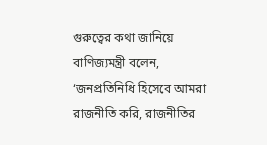গুরুত্বের কথা জানিয়ে বাণিজ্যমন্ত্রী বলেন, ‘জনপ্রতিনিধি হিসেবে আমরা রাজনীতি করি, রাজনীতির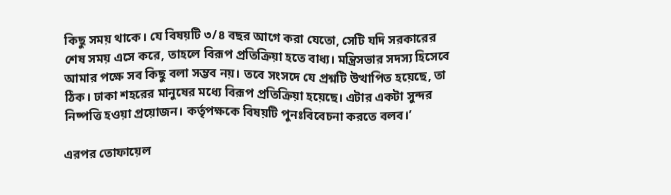কিছু সময় থাকে। যে বিষয়টি ৩/৪ বছর আগে করা যেতো, সেটি যদি সরকারের শেষ সময় এসে করে, তাহলে বিরূপ প্রতিক্রিয়া হতে বাধ্য। মন্ত্রিসভার সদস্য হিসেবে আমার পক্ষে সব কিছু বলা সম্ভব নয়। তবে সংসদে যে প্রশ্নটি উত্থাপিত হয়েছে, তা ঠিক। ঢাকা শহরের মানুষের মধ্যে বিরূপ প্রতিক্রিয়া হয়েছে। এটার একটা সুন্দর নিষ্পত্তি হওয়া প্রয়োজন। কর্তৃপক্ষকে বিষয়টি পুনঃবিবেচনা করতে বলব।’

এরপর তোফায়েল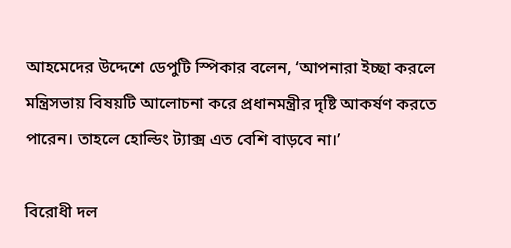আহমেদের উদ্দেশে ডেপুটি স্পিকার বলেন, ‘আপনারা ইচ্ছা করলে মন্ত্রিসভায় বিষয়টি আলোচনা করে প্রধানমন্ত্রীর দৃষ্টি আকর্ষণ করতে পারেন। তাহলে হোল্ডিং ট্যাক্স এত বেশি বাড়বে না।’

বিরোধী দল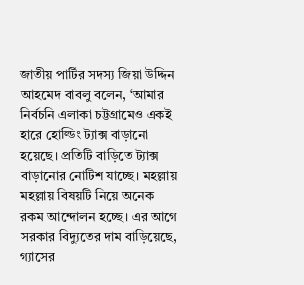জাতীয় পার্টির সদস্য জিয়া উদ্দিন আহমেদ বাবলু বলেন, ‘আমার নির্বচনি এলাকা চট্টগ্রামেও একই হারে হোল্ডিং ট্যাক্স বাড়ানো হয়েছে। প্রতিটি বাড়িতে ট্যাক্স বাড়ানোর নোটিশ যাচ্ছে। মহল্লায় মহল্লায় বিষয়টি নিয়ে অনেক রকম আন্দোলন হচ্ছে। এর আগে সরকার বিদ্যুতের দাম বাড়িয়েছে, গ্যাসের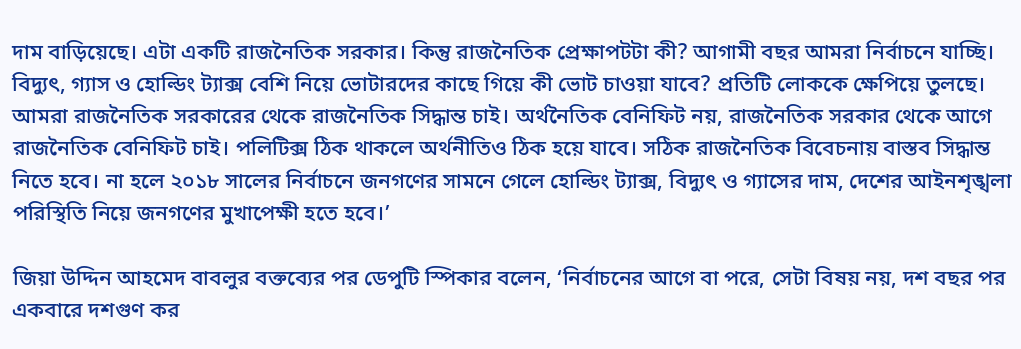দাম বাড়িয়েছে। এটা একটি রাজনৈতিক সরকার। কিন্তু রাজনৈতিক প্রেক্ষাপটটা কী? আগামী বছর আমরা নির্বাচনে যাচ্ছি। বিদ্যুৎ, গ্যাস ও হোল্ডিং ট্যাক্স বেশি নিয়ে ভোটারদের কাছে গিয়ে কী ভোট চাওয়া যাবে? প্রতিটি লোককে ক্ষেপিয়ে তুলছে। আমরা রাজনৈতিক সরকারের থেকে রাজনৈতিক সিদ্ধান্ত চাই। অর্থনৈতিক বেনিফিট নয়, রাজনৈতিক সরকার থেকে আগে রাজনৈতিক বেনিফিট চাই। পলিটিক্স ঠিক থাকলে অর্থনীতিও ঠিক হয়ে যাবে। সঠিক রাজনৈতিক বিবেচনায় বাস্তব সিদ্ধান্ত নিতে হবে। না হলে ২০১৮ সালের নির্বাচনে জনগণের সামনে গেলে হোল্ডিং ট্যাক্স, বিদ্যুৎ ও গ্যাসের দাম, দেশের আইনশৃঙ্খলা পরিস্থিতি নিয়ে জনগণের মুখাপেক্ষী হতে হবে।’

জিয়া উদ্দিন আহমেদ বাবলুর বক্তব্যের পর ডেপুটি স্পিকার বলেন, ‘নির্বাচনের আগে বা পরে, সেটা বিষয় নয়, দশ বছর পর একবারে দশগুণ কর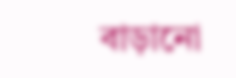বাড়ানো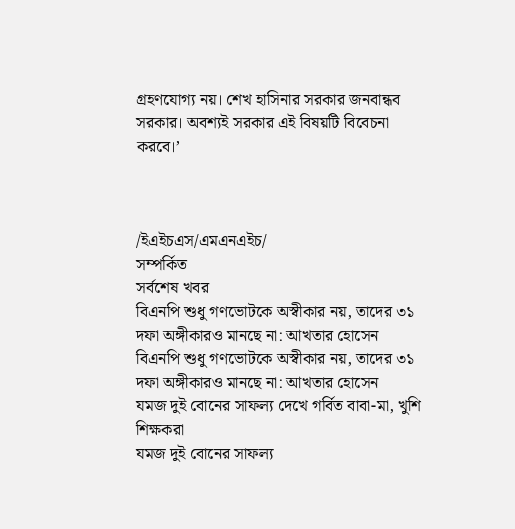গ্রহণযোগ্য নয়। শেখ হাসিনার সরকার জনবান্ধব সরকার। অবশ্যই সরকার এই বিষয়টি বিবেচনা করবে।’



/ইএইচএস/এমএনএইচ/
সম্পর্কিত
সর্বশেষ খবর
বিএনপি শুধু গণভোটকে অস্বীকার নয়, তাদের ৩১ দফা অঙ্গীকারও মানছে না: আখতার হোসেন
বিএনপি শুধু গণভোটকে অস্বীকার নয়, তাদের ৩১ দফা অঙ্গীকারও মানছে না: আখতার হোসেন
যমজ দুই বোনের সাফল্য দেখে গর্বিত বাবা-মা, খুশি শিক্ষকরা
যমজ দুই বোনের সাফল্য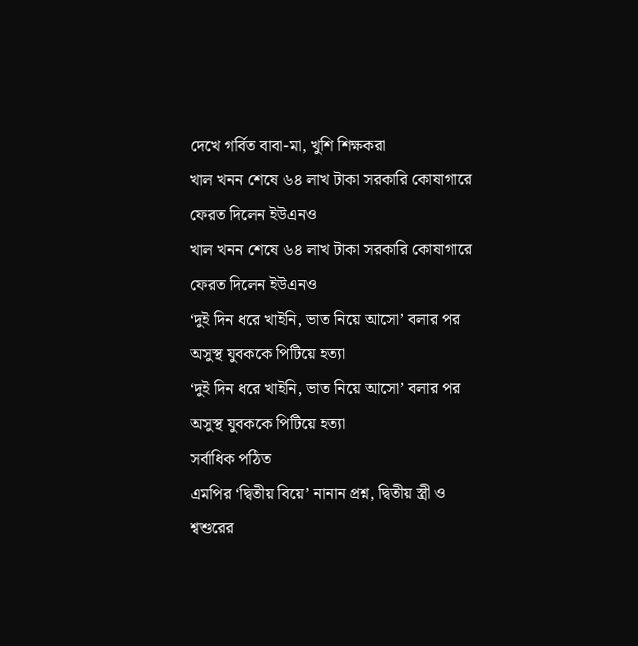দেখে গর্বিত বাবা-মা, খুশি শিক্ষকরা
খাল খনন শেষে ৬৪ লাখ টাকা সরকারি কোষাগারে ফেরত দিলেন ইউএনও
খাল খনন শেষে ৬৪ লাখ টাকা সরকারি কোষাগারে ফেরত দিলেন ইউএনও
‘দুই দিন ধরে খাইনি, ভাত নিয়ে আসো’ বলার পর অসুস্থ যুবককে পিটিয়ে হত্যা
‘দুই দিন ধরে খাইনি, ভাত নিয়ে আসো’ বলার পর অসুস্থ যুবককে পিটিয়ে হত্যা
সর্বাধিক পঠিত
এমপির ‘দ্বিতীয় বিয়ে’ নানান প্রশ্ন, দ্বিতীয় স্ত্রী ও শ্বশুরের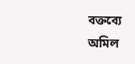বক্তব্যে অমিল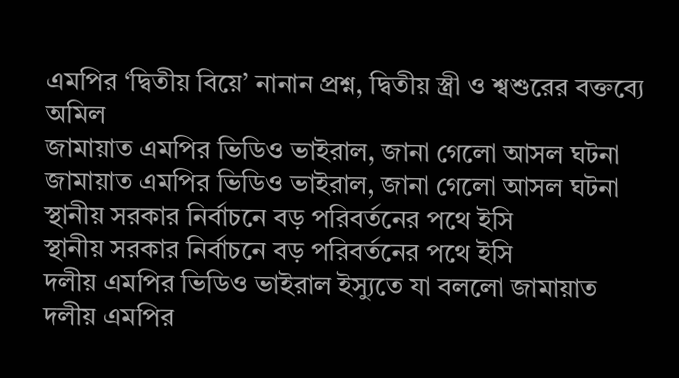এমপির ‘দ্বিতীয় বিয়ে’ নানান প্রশ্ন, দ্বিতীয় স্ত্রী ও শ্বশুরের বক্তব্যে অমিল
জামায়াত এমপির ভিডিও ভাইরাল, জানা গেলো আসল ঘটনা
জামায়াত এমপির ভিডিও ভাইরাল, জানা গেলো আসল ঘটনা
স্থানীয় সরকার নির্বাচনে বড় পরিবর্তনের পথে ইসি
স্থানীয় সরকার নির্বাচনে বড় পরিবর্তনের পথে ইসি
দলীয় এমপির ভিডিও ভাইরাল ইস্যুতে যা বললো জামায়াত
দলীয় এমপির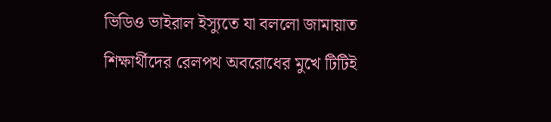ভিডিও ভাইরাল ইস্যুতে যা বললো জামায়াত
শিক্ষার্থীদের রেলপথ অবরোধের মুখে টিটিই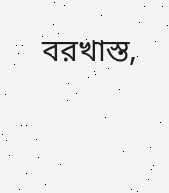বরখাস্ত,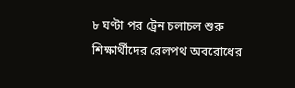৮ ঘণ্টা পর ট্রেন চলাচল শুরু
শিক্ষার্থীদের রেলপথ অবরোধের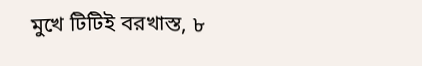মুখে টিটিই বরখাস্ত, ৮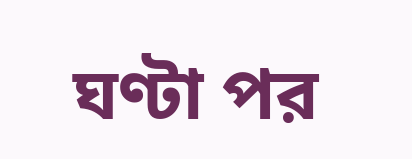ঘণ্টা পর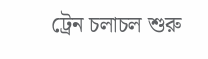ট্রেন চলাচল শুরু